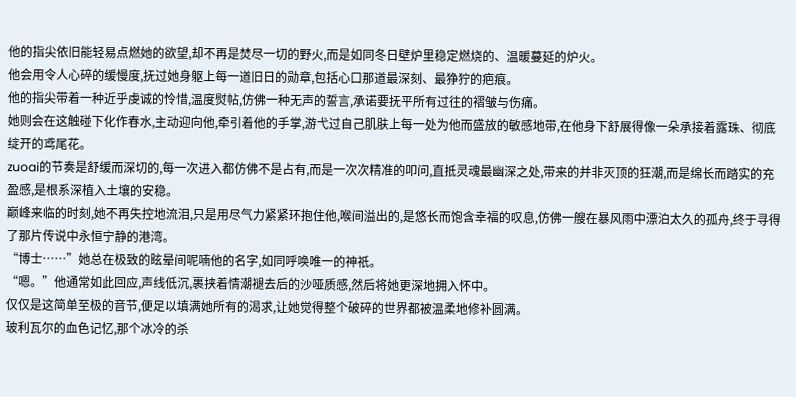他的指尖依旧能轻易点燃她的欲望,却不再是焚尽一切的野火,而是如同冬日壁炉里稳定燃烧的、温暖蔓延的炉火。
他会用令人心碎的缓慢度,抚过她身躯上每一道旧日的勋章,包括心口那道最深刻、最狰狞的疤痕。
他的指尖带着一种近乎虔诚的怜惜,温度熨帖,仿佛一种无声的誓言,承诺要抚平所有过往的褶皱与伤痛。
她则会在这触碰下化作春水,主动迎向他,牵引着他的手掌,游弋过自己肌肤上每一处为他而盛放的敏感地带,在他身下舒展得像一朵承接着露珠、彻底绽开的鸢尾花。
zuoai的节奏是舒缓而深切的,每一次进入都仿佛不是占有,而是一次次精准的叩问,直抵灵魂最幽深之处,带来的并非灭顶的狂潮,而是绵长而踏实的充盈感,是根系深植入土壤的安稳。
巅峰来临的时刻,她不再失控地流泪,只是用尽气力紧紧环抱住他,喉间溢出的,是悠长而饱含幸福的叹息,仿佛一艘在暴风雨中漂泊太久的孤舟,终于寻得了那片传说中永恒宁静的港湾。
“博士……”她总在极致的眩晕间呢喃他的名字,如同呼唤唯一的神祇。
“嗯。”他通常如此回应,声线低沉,裹挟着情潮褪去后的沙哑质感,然后将她更深地拥入怀中。
仅仅是这简单至极的音节,便足以填满她所有的渴求,让她觉得整个破碎的世界都被温柔地修补圆满。
玻利瓦尔的血色记忆,那个冰冷的杀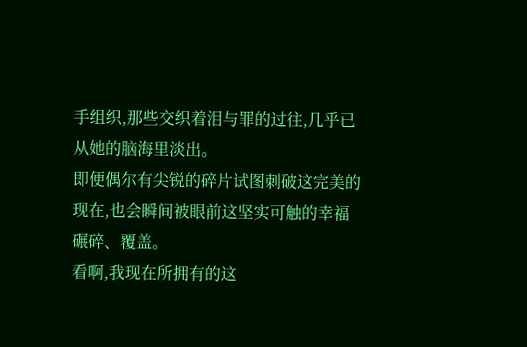手组织,那些交织着泪与罪的过往,几乎已从她的脑海里淡出。
即便偶尔有尖锐的碎片试图刺破这完美的现在,也会瞬间被眼前这坚实可触的幸福碾碎、覆盖。
看啊,我现在所拥有的这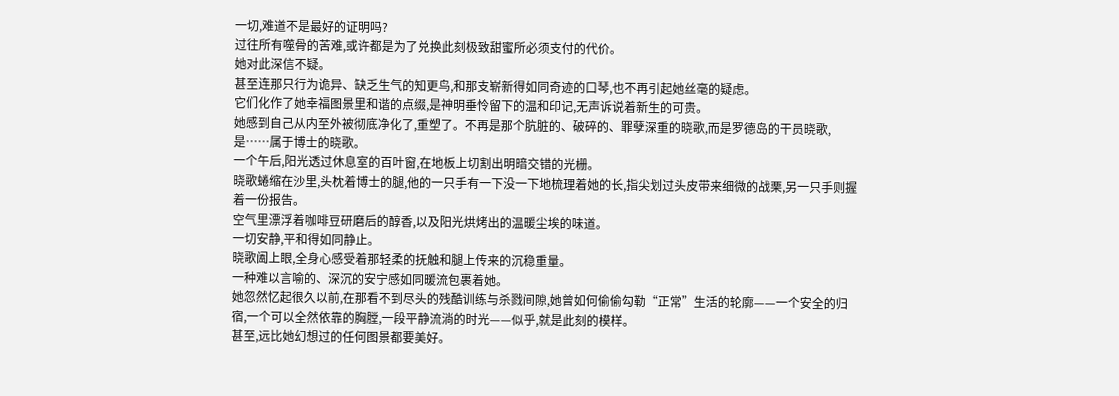一切,难道不是最好的证明吗?
过往所有噬骨的苦难,或许都是为了兑换此刻极致甜蜜所必须支付的代价。
她对此深信不疑。
甚至连那只行为诡异、缺乏生气的知更鸟,和那支崭新得如同奇迹的口琴,也不再引起她丝毫的疑虑。
它们化作了她幸福图景里和谐的点缀,是神明垂怜留下的温和印记,无声诉说着新生的可贵。
她感到自己从内至外被彻底净化了,重塑了。不再是那个肮脏的、破碎的、罪孽深重的晓歌,而是罗德岛的干员晓歌,是……属于博士的晓歌。
一个午后,阳光透过休息室的百叶窗,在地板上切割出明暗交错的光栅。
晓歌蜷缩在沙里,头枕着博士的腿,他的一只手有一下没一下地梳理着她的长,指尖划过头皮带来细微的战栗,另一只手则握着一份报告。
空气里漂浮着咖啡豆研磨后的醇香,以及阳光烘烤出的温暖尘埃的味道。
一切安静,平和得如同静止。
晓歌阖上眼,全身心感受着那轻柔的抚触和腿上传来的沉稳重量。
一种难以言喻的、深沉的安宁感如同暖流包裹着她。
她忽然忆起很久以前,在那看不到尽头的残酷训练与杀戮间隙,她曾如何偷偷勾勒“正常”生活的轮廓——一个安全的归宿,一个可以全然依靠的胸膛,一段平静流淌的时光——似乎,就是此刻的模样。
甚至,远比她幻想过的任何图景都要美好。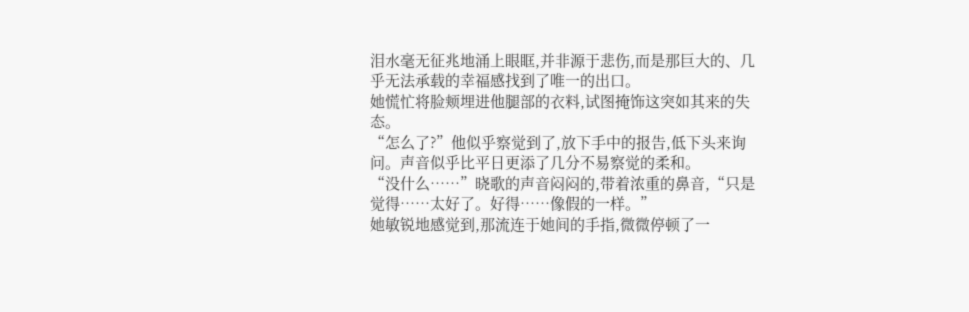泪水毫无征兆地涌上眼眶,并非源于悲伤,而是那巨大的、几乎无法承载的幸福感找到了唯一的出口。
她慌忙将脸颊埋进他腿部的衣料,试图掩饰这突如其来的失态。
“怎么了?”他似乎察觉到了,放下手中的报告,低下头来询问。声音似乎比平日更添了几分不易察觉的柔和。
“没什么……”晓歌的声音闷闷的,带着浓重的鼻音,“只是觉得……太好了。好得……像假的一样。”
她敏锐地感觉到,那流连于她间的手指,微微停顿了一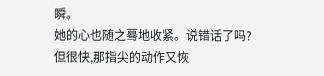瞬。
她的心也随之蓦地收紧。说错话了吗?
但很快,那指尖的动作又恢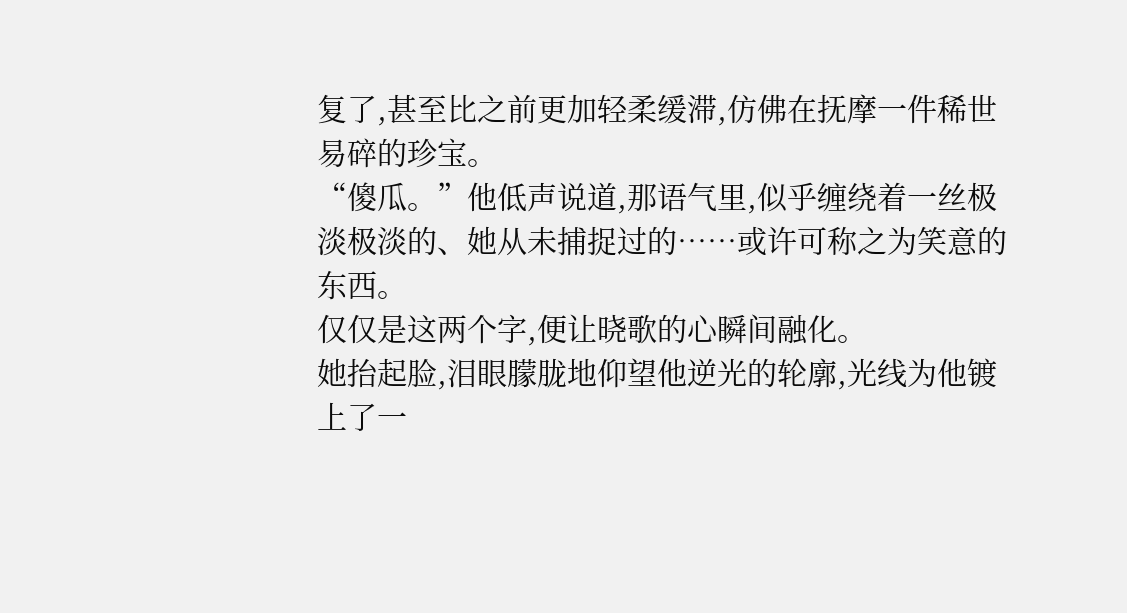复了,甚至比之前更加轻柔缓滞,仿佛在抚摩一件稀世易碎的珍宝。
“傻瓜。”他低声说道,那语气里,似乎缠绕着一丝极淡极淡的、她从未捕捉过的……或许可称之为笑意的东西。
仅仅是这两个字,便让晓歌的心瞬间融化。
她抬起脸,泪眼朦胧地仰望他逆光的轮廓,光线为他镀上了一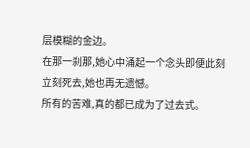层模糊的金边。
在那一刹那,她心中涌起一个念头即便此刻立刻死去,她也再无遗憾。
所有的苦难,真的都已成为了过去式。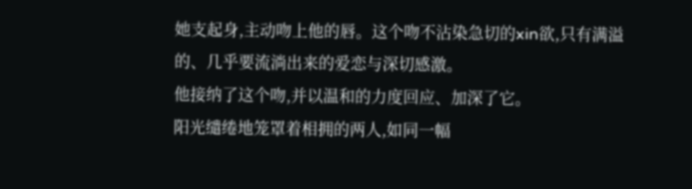她支起身,主动吻上他的唇。这个吻不沾染急切的xin欲,只有满溢的、几乎要流淌出来的爱恋与深切感激。
他接纳了这个吻,并以温和的力度回应、加深了它。
阳光缱绻地笼罩着相拥的两人,如同一幅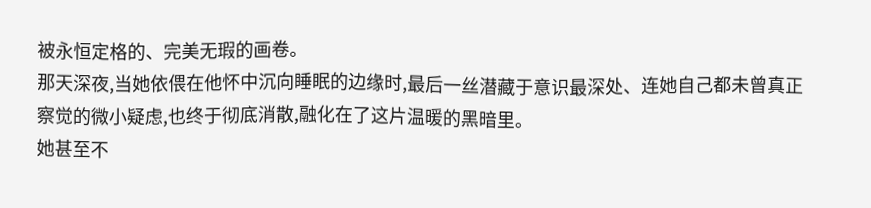被永恒定格的、完美无瑕的画卷。
那天深夜,当她依偎在他怀中沉向睡眠的边缘时,最后一丝潜藏于意识最深处、连她自己都未曾真正察觉的微小疑虑,也终于彻底消散,融化在了这片温暖的黑暗里。
她甚至不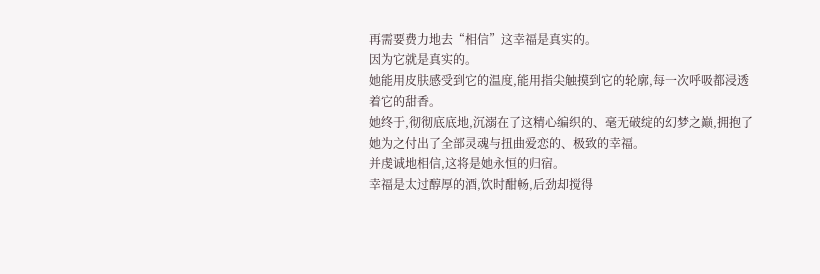再需要费力地去“相信”这幸福是真实的。
因为它就是真实的。
她能用皮肤感受到它的温度,能用指尖触摸到它的轮廓,每一次呼吸都浸透着它的甜香。
她终于,彻彻底底地,沉溺在了这精心编织的、毫无破绽的幻梦之巅,拥抱了她为之付出了全部灵魂与扭曲爱恋的、极致的幸福。
并虔诚地相信,这将是她永恒的归宿。
幸福是太过醇厚的酒,饮时酣畅,后劲却搅得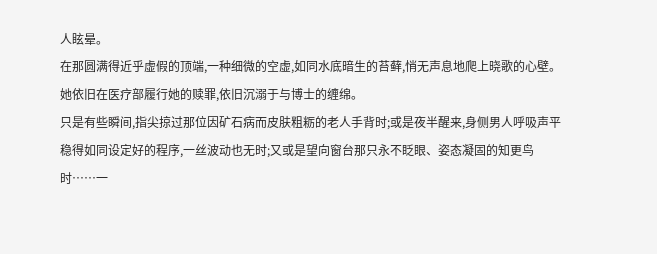人眩晕。
在那圆满得近乎虚假的顶端,一种细微的空虚,如同水底暗生的苔藓,悄无声息地爬上晓歌的心壁。
她依旧在医疗部履行她的赎罪,依旧沉溺于与博士的缠绵。
只是有些瞬间,指尖掠过那位因矿石病而皮肤粗粝的老人手背时;或是夜半醒来,身侧男人呼吸声平稳得如同设定好的程序,一丝波动也无时;又或是望向窗台那只永不眨眼、姿态凝固的知更鸟时……一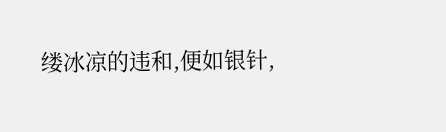缕冰凉的违和,便如银针,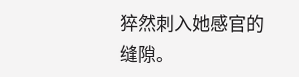猝然刺入她感官的缝隙。